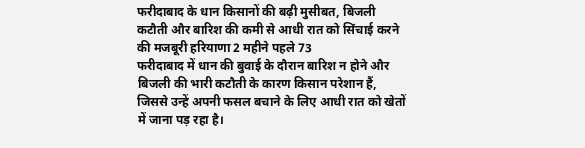फरीदाबाद के धान किसानों की बढ़ी मुसीबत, बिजली कटौती और बारिश की कमी से आधी रात को सिंचाई करने की मजबूरी हरियाणा 2 महीने पहले 73
फरीदाबाद में धान की बुवाई के दौरान बारिश न होने और बिजली की भारी कटौती के कारण किसान परेशान हैं, जिससे उन्हें अपनी फसल बचाने के लिए आधी रात को खेतों में जाना पड़ रहा है।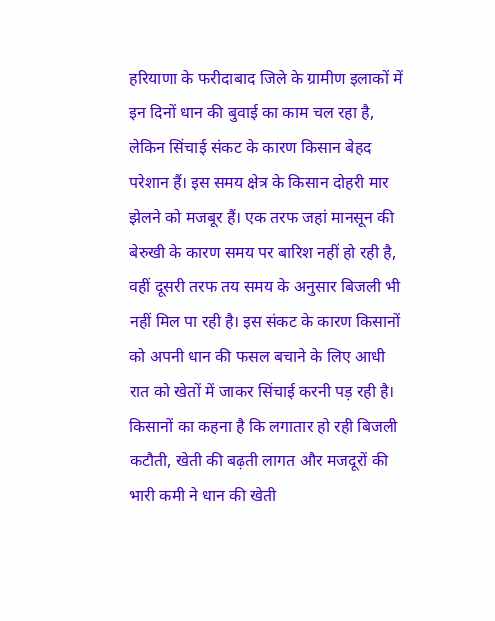हरियाणा के फरीदाबाद जिले के ग्रामीण इलाकों में इन दिनों धान की बुवाई का काम चल रहा है, लेकिन सिंचाई संकट के कारण किसान बेहद परेशान हैं। इस समय क्षेत्र के किसान दोहरी मार झेलने को मजबूर हैं। एक तरफ जहां मानसून की बेरुखी के कारण समय पर बारिश नहीं हो रही है, वहीं दूसरी तरफ तय समय के अनुसार बिजली भी नहीं मिल पा रही है। इस संकट के कारण किसानों को अपनी धान की फसल बचाने के लिए आधी रात को खेतों में जाकर सिंचाई करनी पड़ रही है। किसानों का कहना है कि लगातार हो रही बिजली कटौती, खेती की बढ़ती लागत और मजदूरों की भारी कमी ने धान की खेती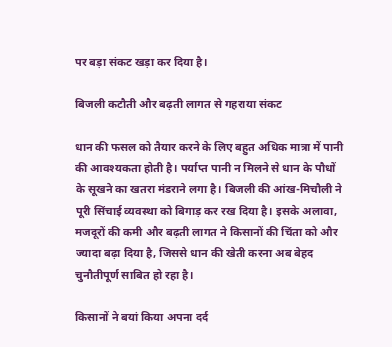पर बड़ा संकट खड़ा कर दिया है।

बिजली कटौती और बढ़ती लागत से गहराया संकट

धान की फसल को तैयार करने के लिए बहुत अधिक मात्रा में पानी की आवश्यकता होती है। पर्याप्त पानी न मिलने से धान के पौधों के सूखने का खतरा मंडराने लगा है। बिजली की आंख-मिचौली ने पूरी सिंचाई व्यवस्था को बिगाड़ कर रख दिया है। इसके अलावा, मजदूरों की कमी और बढ़ती लागत ने किसानों की चिंता को और ज्यादा बढ़ा दिया है, जिससे धान की खेती करना अब बेहद चुनौतीपूर्ण साबित हो रहा है।

किसानों ने बयां किया अपना दर्द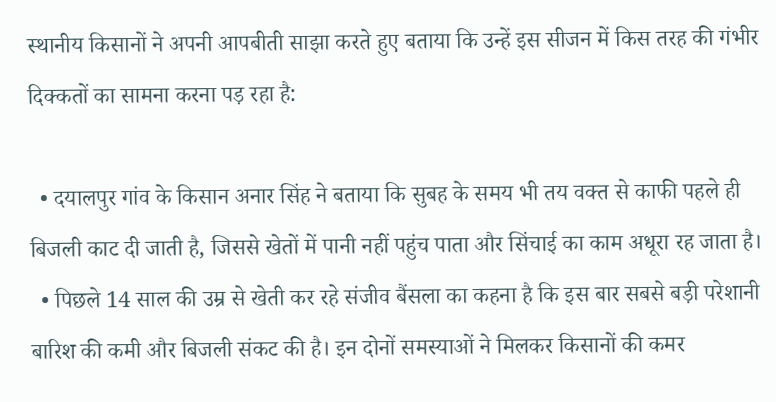स्थानीय किसानों ने अपनी आपबीती साझा करते हुए बताया कि उन्हें इस सीजन में किस तरह की गंभीर दिक्कतों का सामना करना पड़ रहा है:

  • दयालपुर गांव के किसान अनार सिंह ने बताया कि सुबह के समय भी तय वक्त से काफी पहले ही बिजली काट दी जाती है, जिससे खेतों में पानी नहीं पहुंच पाता और सिंचाई का काम अधूरा रह जाता है।
  • पिछले 14 साल की उम्र से खेती कर रहे संजीव बैंसला का कहना है कि इस बार सबसे बड़ी परेशानी बारिश की कमी और बिजली संकट की है। इन दोनों समस्याओं ने मिलकर किसानों की कमर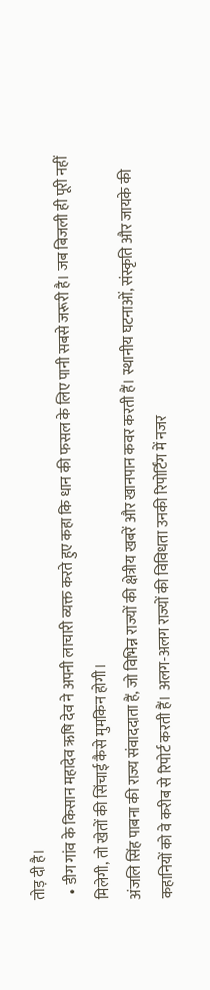तोड़ दी है।
  • डीग गांव के किसान महादेव ऋषि देव ने अपनी लाचारी व्यक्त करते हुए कहा कि धान की फसल के लिए पानी सबसे जरूरी है। जब बिजली ही पूरी नहीं मिलेगी, तो खेतों की सिंचाई कैसे मुमकिन होगी।
अंजलि सिंह पाबना की राज्य संवाददाता हैं, जो विभिन्न राज्यों की क्षेत्रीय खबरें और खानपान कवर करती हैं। स्थानीय घटनाओं, संस्कृति और जायके की कहानियों को वे करीब से रिपोर्ट करती हैं। अलग-अलग राज्यों की विविधता उनकी रिपोर्टिंग में नजर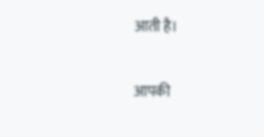आती है।

आपकी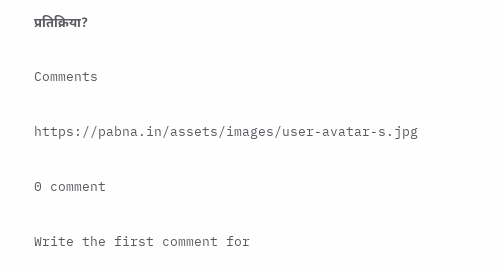प्रतिक्रिया?

Comments

https://pabna.in/assets/images/user-avatar-s.jpg

0 comment

Write the first comment for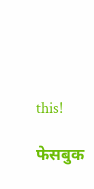this!

फेसबुक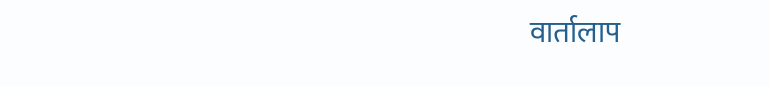वार्तालाप